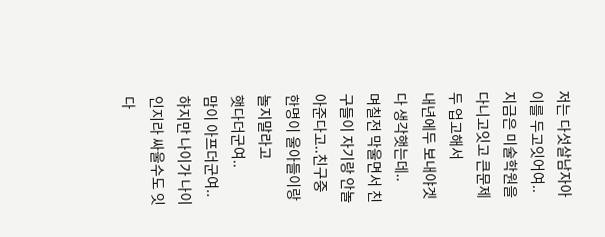저는 다섯살남자아이를 두고잇어여..지금은 미술학원을 다니고잇고 큰문제두 업고해서
내년에두 보내야겟다 생각햇는데..
며칠전 막울면서 친구들이 자기랑 안놀아준다고..친구중한명이 울아들이랑 놀지말라고
햇다더군여..
맘이 아프더군여..하지만 나이가 나이인지라 싸울수도 잇다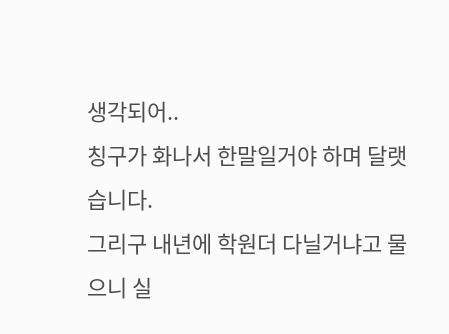생각되어..
칭구가 화나서 한말일거야 하며 달랫습니다.
그리구 내년에 학원더 다닐거냐고 물으니 실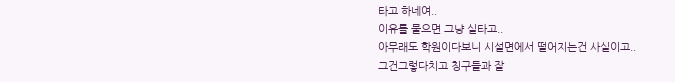타고 하네여..
이유를 물으면 그냥 실타고..
아무래도 학원이다보니 시설면에서 떨어지는건 사실이고..
그건그렇다치고 칭구들과 잘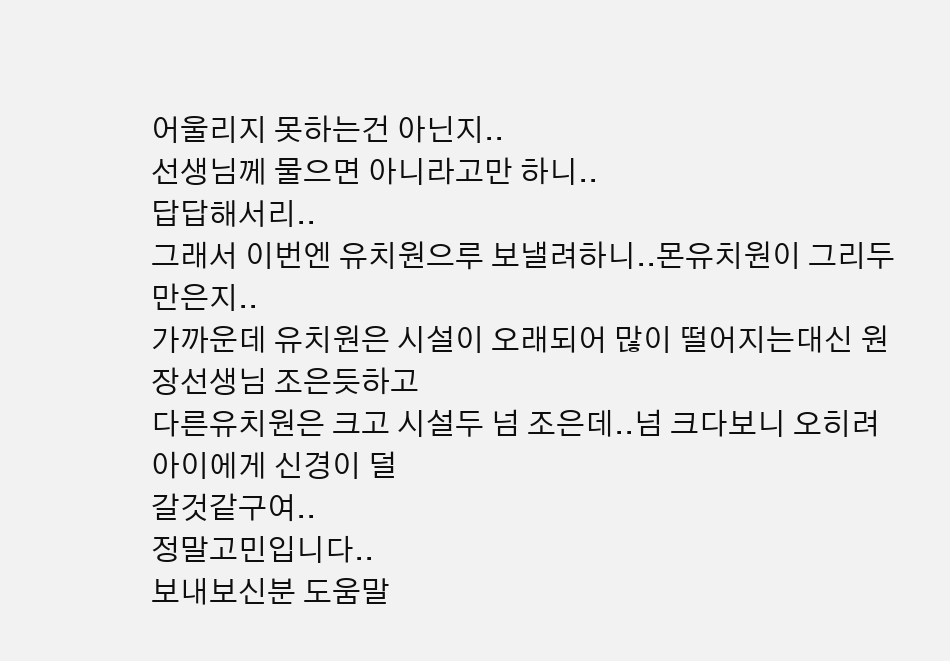어울리지 못하는건 아닌지..
선생님께 물으면 아니라고만 하니..
답답해서리..
그래서 이번엔 유치원으루 보낼려하니..몬유치원이 그리두 만은지..
가까운데 유치원은 시설이 오래되어 많이 떨어지는대신 원장선생님 조은듯하고
다른유치원은 크고 시설두 넘 조은데..넘 크다보니 오히려 아이에게 신경이 덜
갈것같구여..
정말고민입니다..
보내보신분 도움말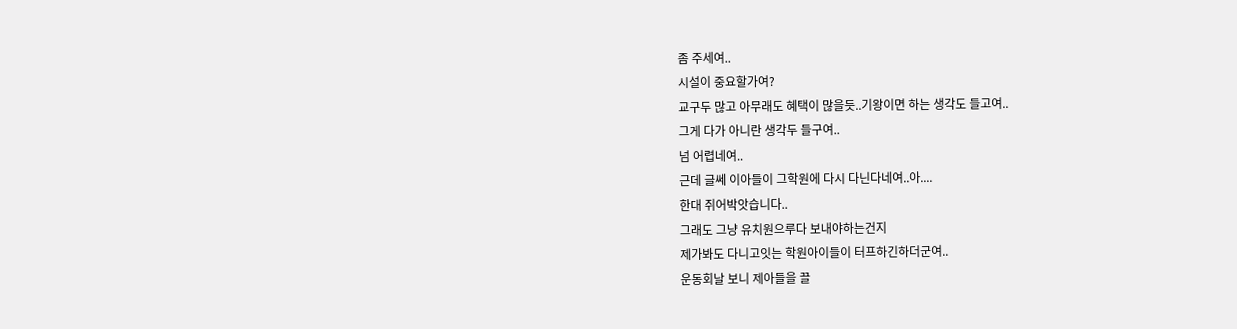좀 주세여..
시설이 중요할가여?
교구두 많고 아무래도 혜택이 많을듯..기왕이면 하는 생각도 들고여..
그게 다가 아니란 생각두 들구여..
넘 어렵네여..
근데 글쎄 이아들이 그학원에 다시 다닌다네여..아....
한대 쥐어박앗습니다..
그래도 그냥 유치원으루다 보내야하는건지
제가봐도 다니고잇는 학원아이들이 터프하긴하더군여..
운동회날 보니 제아들을 끌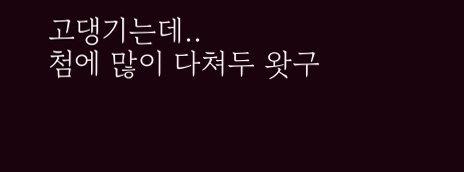고댕기는데..
첨에 많이 다쳐두 왓구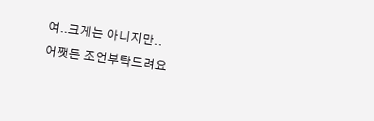여..크게는 아니지만..
어쨋든 조언부탁드려요